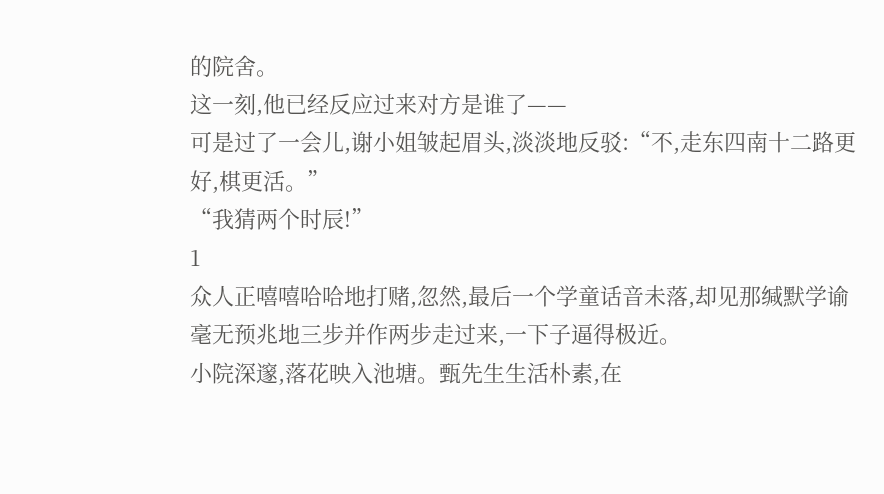的院舍。
这一刻,他已经反应过来对方是谁了——
可是过了一会儿,谢小姐皱起眉头,淡淡地反驳:“不,走东四南十二路更好,棋更活。”
“我猜两个时辰!”
1
众人正嘻嘻哈哈地打赌,忽然,最后一个学童话音未落,却见那缄默学谕毫无预兆地三步并作两步走过来,一下子逼得极近。
小院深邃,落花映入池塘。甄先生生活朴素,在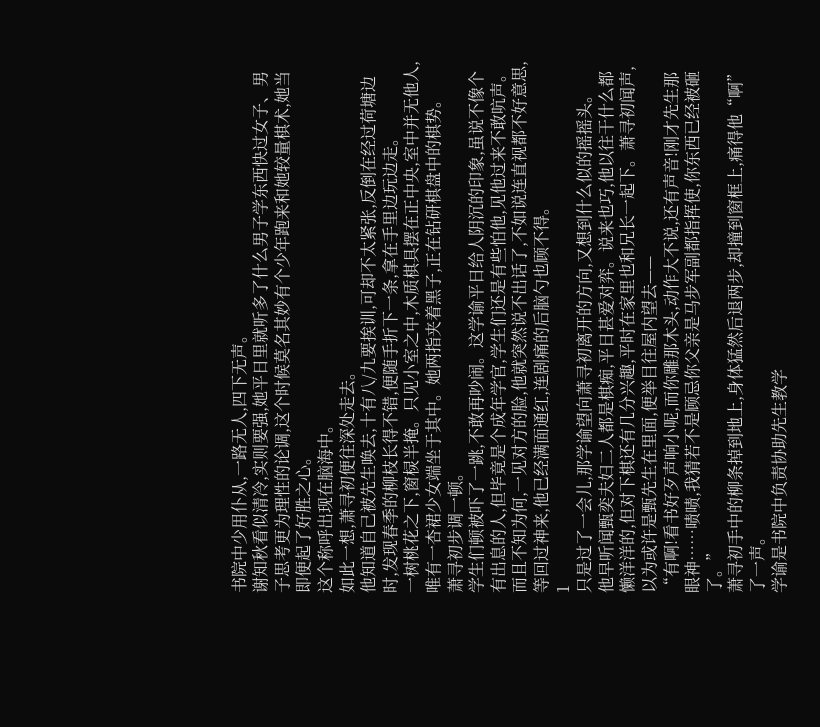书院中少用仆从,一路无人,四下无声。
谢知秋看似清冷,实则要强,她平日里就听多了什么男子学东西快过女子、男子思考更为理性的论调,这个时候莫名其妙有个少年跑来和她较量棋术,她当即便起了好胜之心。
这个称呼出现在脑海中。
如此一想,萧寻初便往深处走去。
他知道自己被先生唤去,十有八/九要挨训,可却不太紧张,反倒在经过荷塘边时,发现春季的柳枝长得不错,便随手折下一条,拿在手里边玩边走。
一树桃花之下,窗棂半掩。只见小室之中,木质棋具摆在正中央,室中并无他人,唯有一杏裙少女端坐于其中。她两指夹着黑子,正在钻研棋盘中的棋势。
萧寻初步调一顿。
学生们顿被吓了一跳,不敢再吵闹。这学谕平日给人阴沉的印象,虽说不像个有出息的人,但毕竟是个成年学官,学生们还是有些怕他,见他过来不敢吭声。
而且不知为何,一见对方的脸,他就突然说不出话了,不如说连直视都不好意思,等回过神来,他已经满面通红,连剧痛的后脑勺也顾不得。
1
只是过了一会儿,那学谕望向萧寻初离开的方向,又想到什么似的摇摇头。
他早听闻甄奕夫妇二人都是棋痴,平日甚爱对弈。说来也巧,他以往干什么都懒洋洋的,但对下棋还有几分兴趣,平时在家里也和兄长一起下。萧寻初闻声,以为或许是甄先生在里面,便举目往屋内望去——
“有啊!看书好歹声响小呢,而你雕那木头,动作大不说,还有声音!刚才先生那眼神……啧啧,我猜若不是顾忌你父亲是马步军副都指挥使,你东西已经被砸了。”
萧寻初手中的柳条掉到地上,身体猛然后退两步,却撞到窗框上,痛得他“啊”了一声。
学谕是书院中负责协助先生教学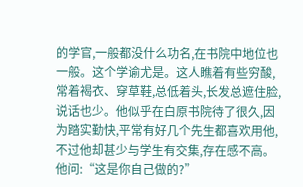的学官,一般都没什么功名,在书院中地位也一般。这个学谕尤是。这人瞧着有些穷酸,常着褐衣、穿草鞋,总低着头,长发总遮住脸,说话也少。他似乎在白原书院待了很久,因为踏实勤快,平常有好几个先生都喜欢用他,不过他却甚少与学生有交集,存在感不高。
他问:“这是你自己做的?”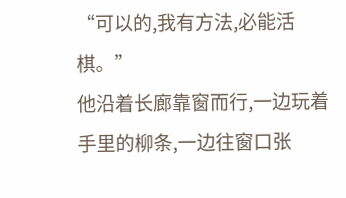“可以的,我有方法,必能活棋。”
他沿着长廊靠窗而行,一边玩着手里的柳条,一边往窗口张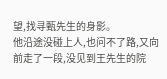望,找寻甄先生的身影。
他沿途没碰上人,也问不了路,又向前走了一段,没见到王先生的院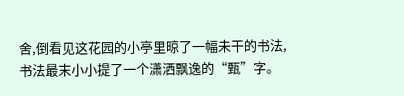舍,倒看见这花园的小亭里晾了一幅未干的书法,书法最末小小提了一个潇洒飘逸的“甄”字。